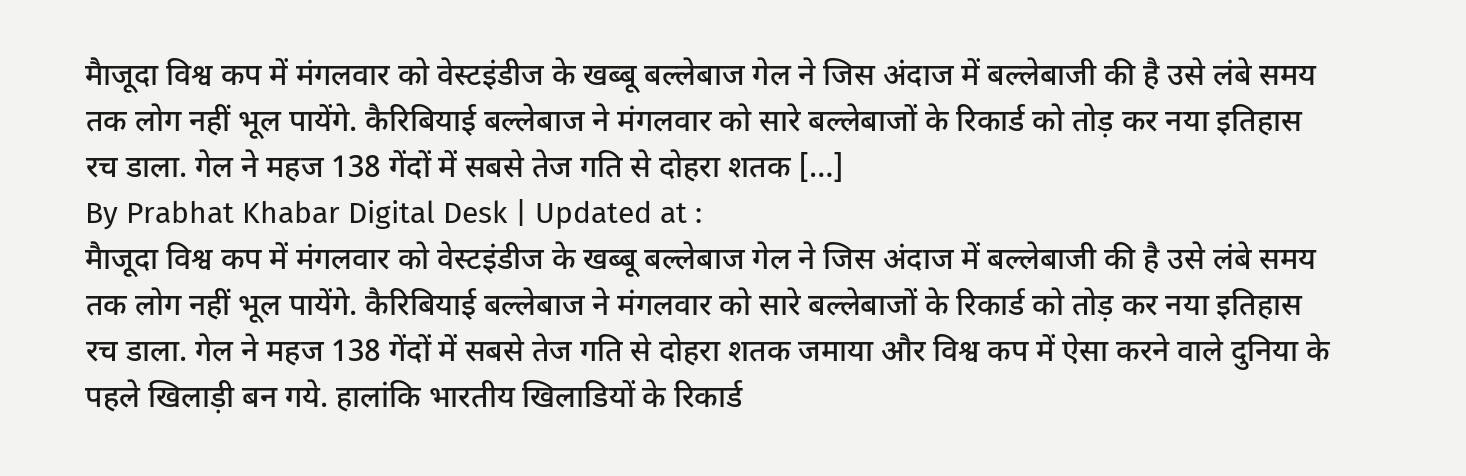मैाजूदा विश्व कप में मंगलवार को वेस्टइंडीज के खब्बू बल्लेबाज गेल ने जिस अंदाज में बल्लेबाजी की है उसे लंबे समय तक लोग नहीं भूल पायेंगे. कैरिबियाई बल्लेबाज ने मंगलवार को सारे बल्लेबाजों के रिकार्ड को तोड़ कर नया इतिहास रच डाला. गेल ने महज 138 गेंदों में सबसे तेज गति से दोहरा शतक […]
By Prabhat Khabar Digital Desk | Updated at :
मैाजूदा विश्व कप में मंगलवार को वेस्टइंडीज के खब्बू बल्लेबाज गेल ने जिस अंदाज में बल्लेबाजी की है उसे लंबे समय तक लोग नहीं भूल पायेंगे. कैरिबियाई बल्लेबाज ने मंगलवार को सारे बल्लेबाजों के रिकार्ड को तोड़ कर नया इतिहास रच डाला. गेल ने महज 138 गेंदों में सबसे तेज गति से दोहरा शतक जमाया और विश्व कप में ऐसा करने वाले दुनिया के पहले खिलाड़ी बन गये. हालांकि भारतीय खिलाडियों के रिकार्ड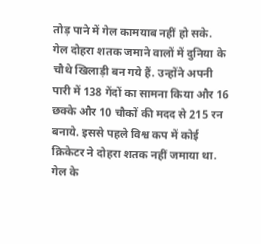तोड़ पाने में गेल कामयाब नहीं हो सके.
गेल दोहरा शतक जमाने वालों में दुनिया के चौथे खिलाड़ी बन गये हैं. उन्होंने अपनी पारी में 138 गेंदों का सामना किया और 16 छक्के और 10 चौकों की मदद से 215 रन बनाये. इससे पहले विश्व कप में कोई क्रिकेटर ने दोहरा शतक नहीं जमाया था.
गेल के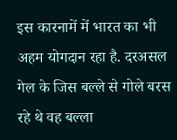इस कारनामें में भारत का भी अहम योगदान रहा है. दरअसल गेल के जिस बल्ले से गोले बरस रहे थे वह बल्ला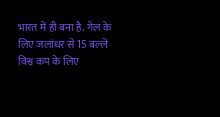भारत में ही बना है. गेल के लिए जलांधर से 15 बल्ले विश्व कप के लिए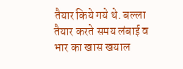तैयार किये गये थे. बल्ला तैयार करते समय लंबाई व भार का खास खयाल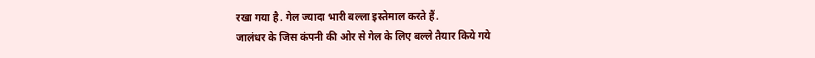रखा गया है. गेल ज्यादा भारी बल्ला इस्तेमाल करते हैं.
जालंधर के जिस कंपनी की ओर से गेल के लिए बल्ले तैयार किये गये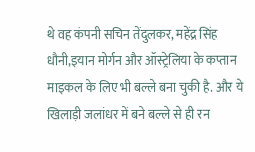थे वह कंपनी सचिन तेंदुलकर, महेंद्र सिंह धौनी,इयान मोर्गन और ऑस्ट्रेलिया के कप्तान माइकल के लिए भी बल्ले बना चुकी है. और ये खिलाड़ी जलांधर में बने बल्ले से ही रन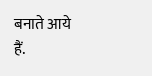बनाते आये हैं.